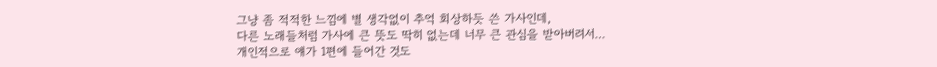그냥 좀 적적한 느낌에 별 생각없이 추억 회상하듯 쓴 가사인데,
다른 노래들처럼 가사에 큰 뜻도 딱히 없는데 너무 큰 관심을 받아버려서…
개인적으로 얘가 1편에 들어간 것도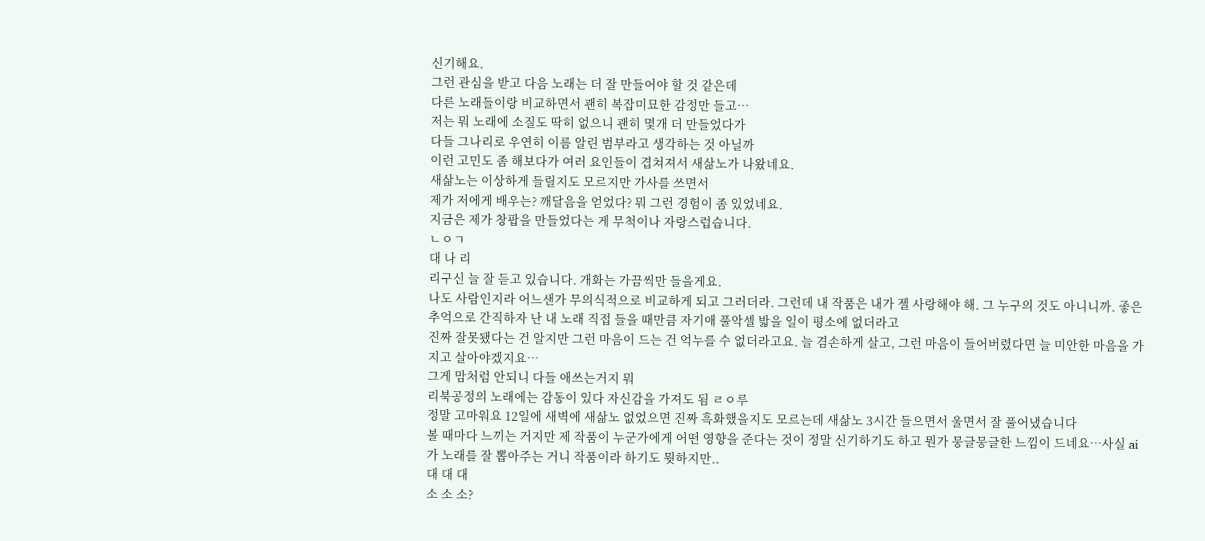신기해요.
그런 관심을 받고 다음 노래는 더 잘 만들어야 할 것 같은데
다른 노래들이랑 비교하면서 괜히 복잡미묘한 감정만 들고…
저는 뭐 노래에 소질도 딱히 없으니 괜히 몇개 더 만들었다가
다들 그나리로 우연히 이름 알린 범부라고 생각하는 것 아닐까
이런 고민도 좀 해보다가 여러 요인들이 겹쳐져서 새삶노가 나왔네요.
새삶노는 이상하게 들릴지도 모르지만 가사를 쓰면서
제가 저에게 배우는? 깨달음을 얻었다? 뭐 그런 경험이 좀 있었네요.
지금은 제가 창팝을 만들었다는 게 무척이나 자랑스럽습니다.
ㄴㅇㄱ
대 나 리
리구신 늘 잘 듣고 있습니다. 개화는 가끔씩만 들을게요.
나도 사람인지라 어느샌가 무의식적으로 비교하게 되고 그러더라. 그런데 내 작품은 내가 젤 사랑해야 해. 그 누구의 것도 아니니까. 좋은 추억으로 간직하자 난 내 노래 직접 들을 때만큼 자기애 풀악셀 밟을 일이 평소에 없더라고
진짜 잘못됐다는 건 알지만 그런 마음이 드는 건 억누를 수 없더라고요. 늘 겸손하게 살고, 그런 마음이 들어버렸다면 늘 미안한 마음을 가지고 살아야겠지요…
그게 맘처럼 안되니 다들 애쓰는거지 뭐
리북공정의 노래에는 감동이 있다 자신감을 가져도 됨 ㄹㅇ루
정말 고마워요 12일에 새벽에 새삶노 없었으면 진짜 흑화했을지도 모르는데 새삶노 3시간 들으면서 울면서 잘 풀어냈습니다
볼 때마다 느끼는 거지만 제 작품이 누군가에게 어떤 영향을 준다는 것이 정말 신기하기도 하고 뭔가 뭉글뭉글한 느낌이 드네요…사실 ai가 노래를 잘 뽑아주는 거니 작품이라 하기도 뭣하지만..
대 대 대
소 소 소?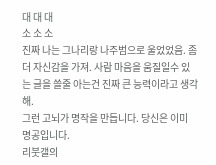대 대 대
소 소 소
진짜 나는 그나리랑 나주범으로 울었었음. 좀더 자신감을 가져. 사람 마음을 움질일수 있는 글을 쓸줄 아는건 진짜 큰 능력이라고 생각해.
그런 고뇌가 명작을 만듭니다. 당신은 이미 명공입니다.
리붓갤의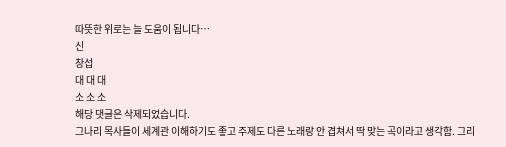따뜻한 위로는 늘 도움이 됩니다…
신
창섭
대 대 대
소 소 소
해당 댓글은 삭제되었습니다.
그나리 목사들이 세계관 이해하기도 좋고 주제도 다른 노래랑 안 겹쳐서 딱 맞는 곡이라고 생각함. 그리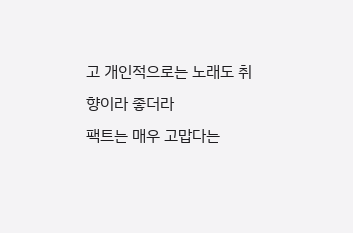고 개인적으로는 노래도 취향이라 좋더라
팩트는 매우 고맙다는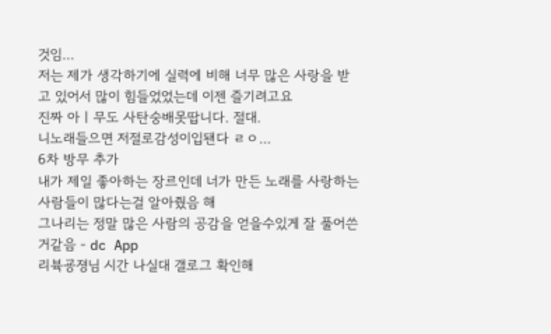것임…
저는 제가 생각하기에 실력에 비해 너무 많은 사랑을 받고 있어서 많이 힘들었었는데 이젠 즐기려고요
진짜 아ㅣ무도 사탄숭배못땁니다. 절대.
니노래들으면 저절로감성이입됀다 ㄹㅇ...
6차 방무 추가
내가 제일 좋아하는 장르인데 너가 만든 노래를 사랑하는 사람들이 많다는걸 알아줬음 해
그나리는 정말 많은 사람의 공감을 얻을수있게 잘 풀어쓴거같음 - dc App
리뷱굥졍님 시간 나실대 갤로그 확인해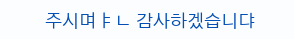주시며ㅑㄴ 감사하겠습니댜